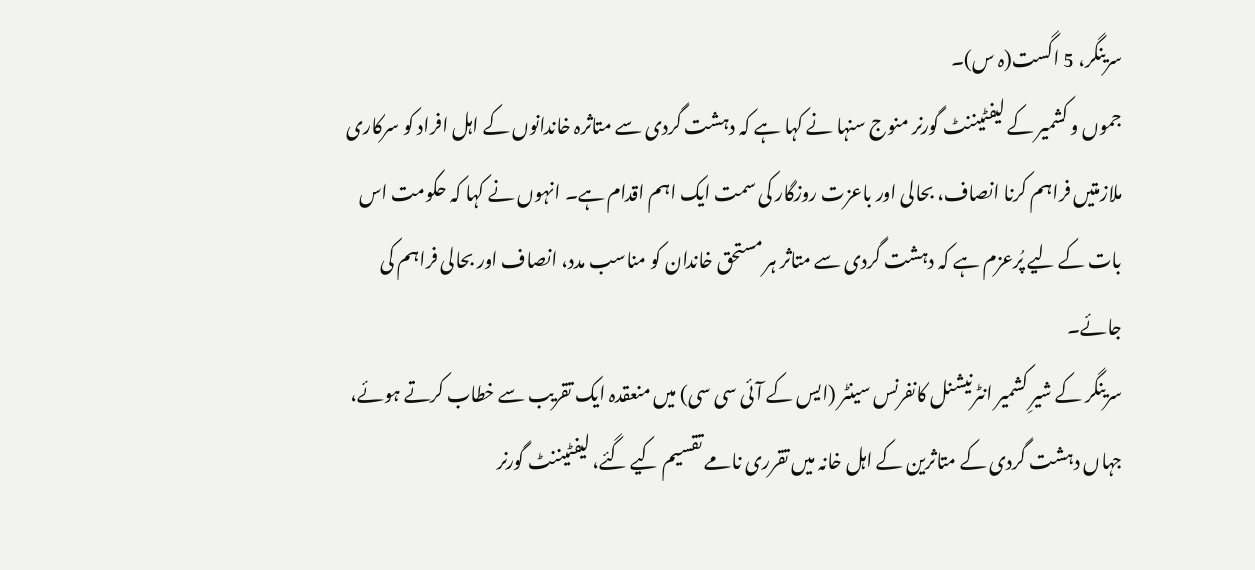سرینگر، 5 اگست(ہ س)۔
جموں و کشمیر کے لیفٹیننٹ گورنر منوج سنہا نے کہا ہے کہ دہشت گردی سے متاثرہ خاندانوں کے اہل افراد کو سرکاری ملازمتیں فراہم کرنا انصاف، بحالی اور باعزت روزگار کی سمت ایک اہم اقدام ہے۔ انہوں نے کہا کہ حکومت اس بات کے لیے پُرعزم ہے کہ دہشت گردی سے متاثر ہر مستحق خاندان کو مناسب مدد، انصاف اور بحالی فراہم کی جائے۔
سرینگر کے شیرِ کشمیر انٹرنیشنل کانفرنس سینٹر (ایس کے آئی سی سی) میں منعقدہ ایک تقریب سے خطاب کرتے ہوئے، جہاں دہشت گردی کے متاثرین کے اہل خانہ میں تقرری نامے تقسیم کیے گئے، لیفٹیننٹ گورنر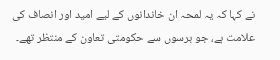نے کہا کہ یہ لمحہ ان خاندانوں کے لیے امید اور انصاف کی علامت ہے، جو برسوں سے حکومتی تعاون کے منتظر تھے۔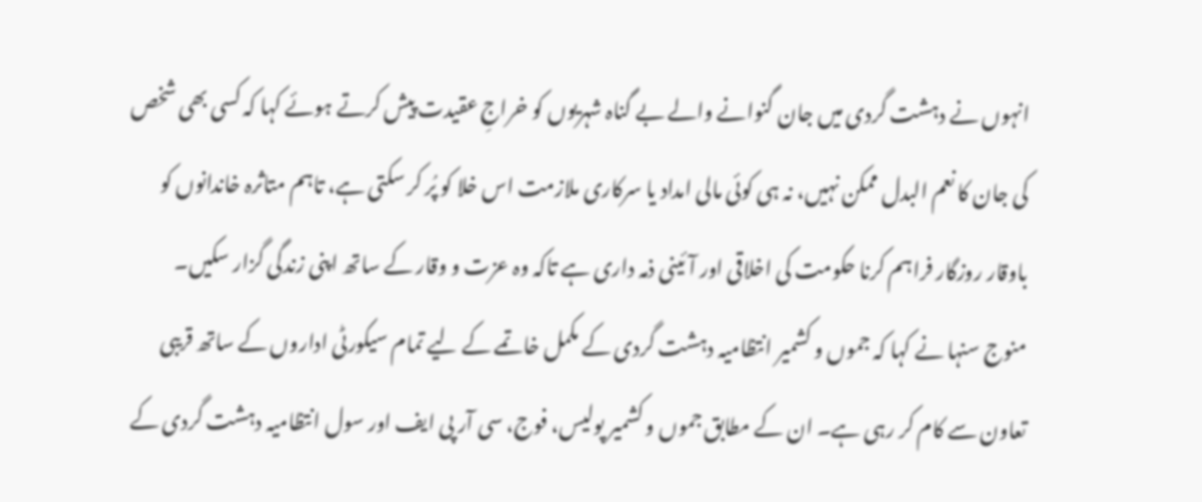انہوں نے دہشت گردی میں جان گنوانے والے بے گناہ شہریوں کو خراجِ عقیدت پیش کرتے ہوئے کہا کہ کسی بھی شخص کی جان کا نعم البدل ممکن نہیں، نہ ہی کوئی مالی امداد یا سرکاری ملازمت اس خلا کو پُر کر سکتی ہے، تاہم متاثرہ خاندانوں کو باوقار روزگار فراہم کرنا حکومت کی اخلاقی اور آئینی ذمہ داری ہے تاکہ وہ عزت و وقار کے ساتھ اپنی زندگی گزار سکیں۔
منوج سنہا نے کہا کہ جموں و کشمیر انتظامیہ دہشت گردی کے مکمل خاتمے کے لیے تمام سیکورٹی اداروں کے ساتھ قریبی تعاون سے کام کر رہی ہے۔ ان کے مطابق جموں و کشمیر پولیس، فوج، سی آر پی ایف اور سول انتظامیہ دہشت گردی کے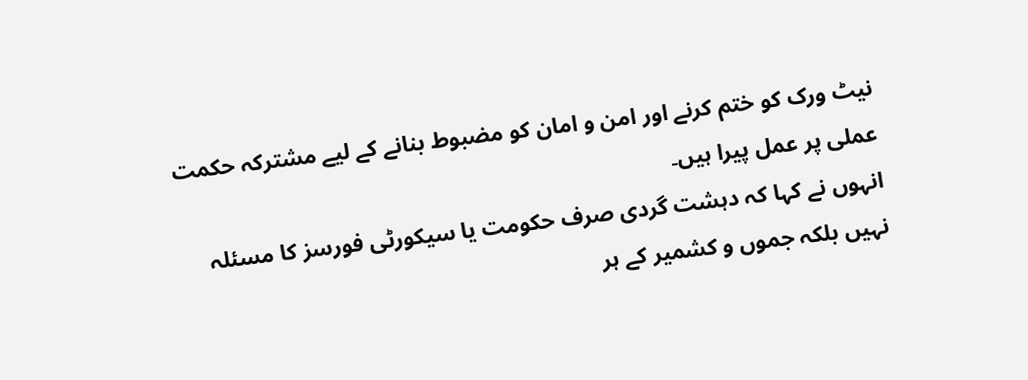نیٹ ورک کو ختم کرنے اور امن و امان کو مضبوط بنانے کے لیے مشترکہ حکمت عملی پر عمل پیرا ہیں۔
انہوں نے کہا کہ دہشت گردی صرف حکومت یا سیکورٹی فورسز کا مسئلہ نہیں بلکہ جموں و کشمیر کے ہر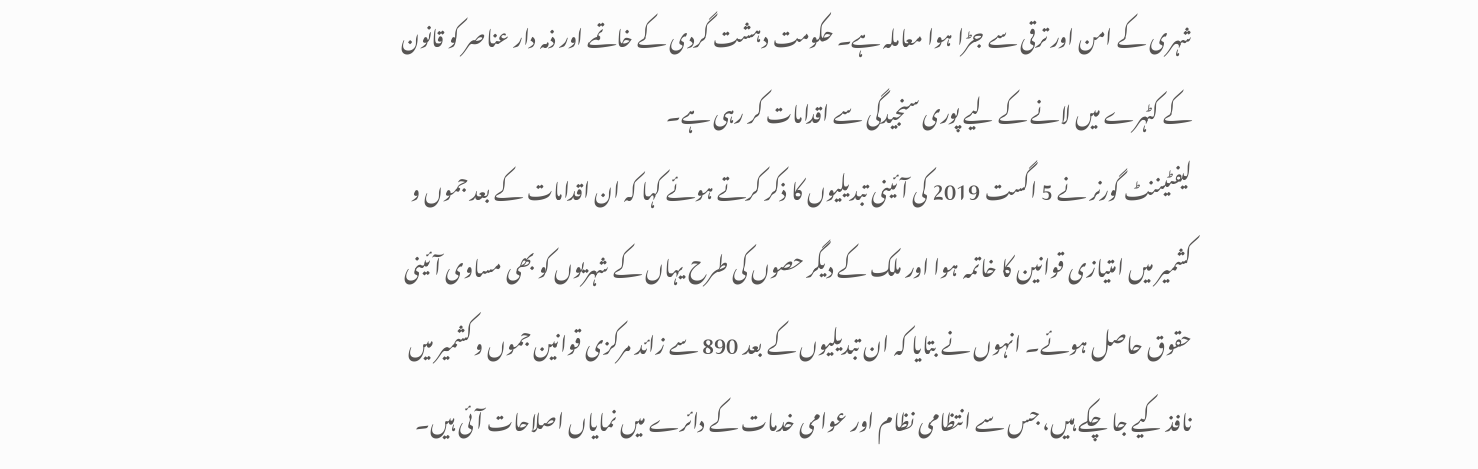شہری کے امن اور ترقی سے جڑا ہوا معاملہ ہے۔ حکومت دہشت گردی کے خاتمے اور ذمہ دار عناصر کو قانون کے کٹہرے میں لانے کے لیے پوری سنجیدگی سے اقدامات کر رہی ہے۔
لیفٹیننٹ گورنر نے 5 اگست 2019 کی آئینی تبدیلیوں کا ذکر کرتے ہوئے کہا کہ ان اقدامات کے بعد جموں و کشمیر میں امتیازی قوانین کا خاتمہ ہوا اور ملک کے دیگر حصوں کی طرح یہاں کے شہریوں کو بھی مساوی آئینی حقوق حاصل ہوئے۔ انہوں نے بتایا کہ ان تبدیلیوں کے بعد 890 سے زائد مرکزی قوانین جموں و کشمیر میں نافذ کیے جا چکے ہیں، جس سے انتظامی نظام اور عوامی خدمات کے دائرے میں نمایاں اصلاحات آئی ہیں۔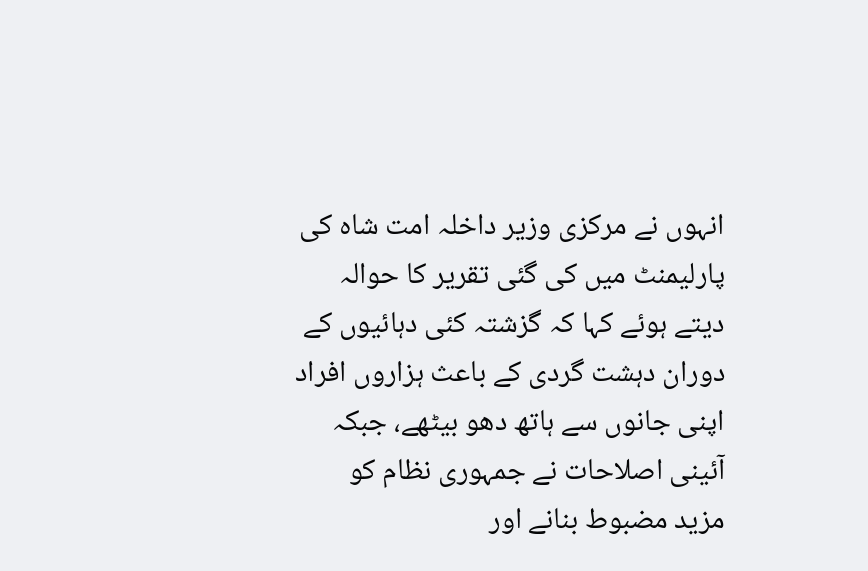انہوں نے مرکزی وزیر داخلہ امت شاہ کی پارلیمنٹ میں کی گئی تقریر کا حوالہ دیتے ہوئے کہا کہ گزشتہ کئی دہائیوں کے دوران دہشت گردی کے باعث ہزاروں افراد اپنی جانوں سے ہاتھ دھو بیٹھے، جبکہ آئینی اصلاحات نے جمہوری نظام کو مزید مضبوط بنانے اور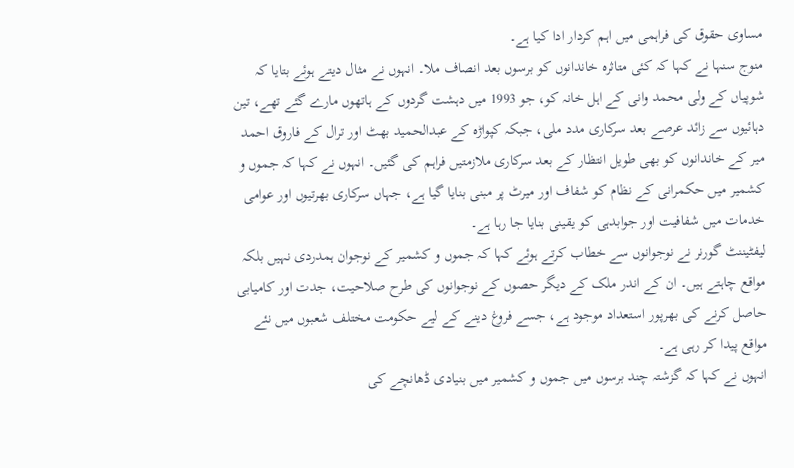مساوی حقوق کی فراہمی میں اہم کردار ادا کیا ہے۔
منوج سنہا نے کہا کہ کئی متاثرہ خاندانوں کو برسوں بعد انصاف ملا۔ انہوں نے مثال دیتے ہوئے بتایا کہ شوپیاں کے ولی محمد وانی کے اہل خانہ کو، جو 1993 میں دہشت گردوں کے ہاتھوں مارے گئے تھے، تین دہائیوں سے زائد عرصے بعد سرکاری مدد ملی، جبکہ کپواڑہ کے عبدالحمید بھٹ اور ترال کے فاروق احمد میر کے خاندانوں کو بھی طویل انتظار کے بعد سرکاری ملازمتیں فراہم کی گئیں۔ انہوں نے کہا کہ جموں و کشمیر میں حکمرانی کے نظام کو شفاف اور میرٹ پر مبنی بنایا گیا ہے، جہاں سرکاری بھرتیوں اور عوامی خدمات میں شفافیت اور جوابدہی کو یقینی بنایا جا رہا ہے۔
لیفٹیننٹ گورنر نے نوجوانوں سے خطاب کرتے ہوئے کہا کہ جموں و کشمیر کے نوجوان ہمدردی نہیں بلکہ مواقع چاہتے ہیں۔ ان کے اندر ملک کے دیگر حصوں کے نوجوانوں کی طرح صلاحیت، جدت اور کامیابی حاصل کرنے کی بھرپور استعداد موجود ہے، جسے فروغ دینے کے لیے حکومت مختلف شعبوں میں نئے مواقع پیدا کر رہی ہے۔
انہوں نے کہا کہ گزشتہ چند برسوں میں جموں و کشمیر میں بنیادی ڈھانچے کی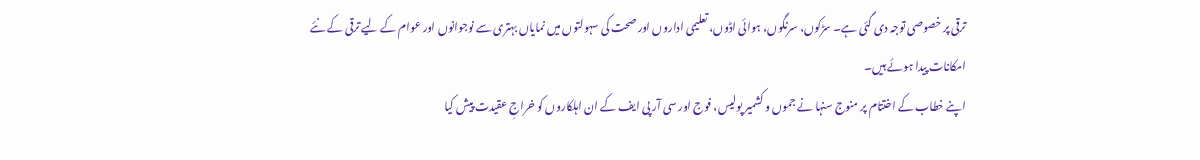ترقی پر خصوصی توجہ دی گئی ہے۔ سڑکوں، سرنگوں، ہوائی اڈوں، تعلیمی اداروں اور صحت کی سہولتوں میں نمایاں بہتری سے نوجوانوں اور عوام کے لیے ترقی کے نئے امکانات پیدا ہوئے ہیں۔
اپنے خطاب کے اختتام پر منوج سنہا نے جموں و کشمیر پولیس، فوج اور سی آر پی ایف کے ان اہلکاروں کو خراجِ عقیدت پیش کیا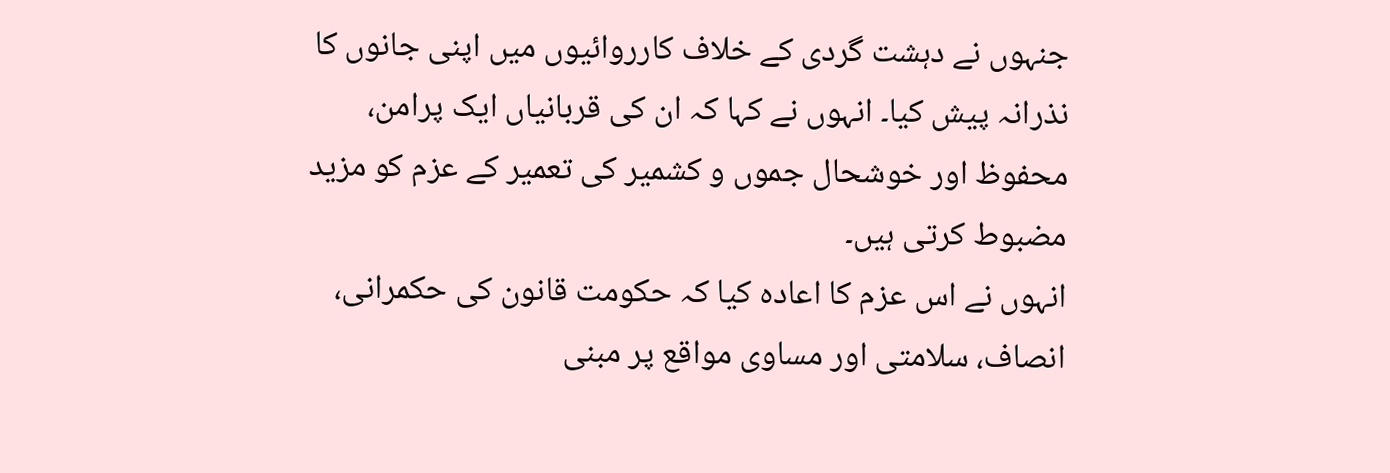جنہوں نے دہشت گردی کے خلاف کارروائیوں میں اپنی جانوں کا نذرانہ پیش کیا۔ انہوں نے کہا کہ ان کی قربانیاں ایک پرامن، محفوظ اور خوشحال جموں و کشمیر کی تعمیر کے عزم کو مزید مضبوط کرتی ہیں۔
انہوں نے اس عزم کا اعادہ کیا کہ حکومت قانون کی حکمرانی، انصاف، سلامتی اور مساوی مواقع پر مبنی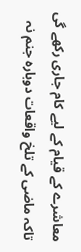معاشرے کے قیام کے لیے کام جاری رکھے گی تاکہ ماضی کے تلخ واقعات دوبارہ جنم نہ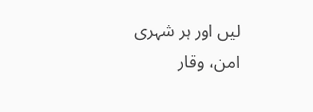لیں اور ہر شہری امن، وقار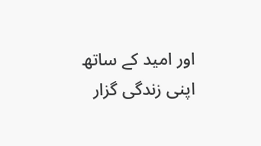اور امید کے ساتھ اپنی زندگی گزار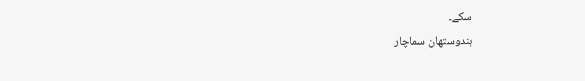سکے۔
ہندوستھان سماچار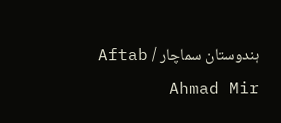ہندوستان سماچار / Aftab Ahmad Mir